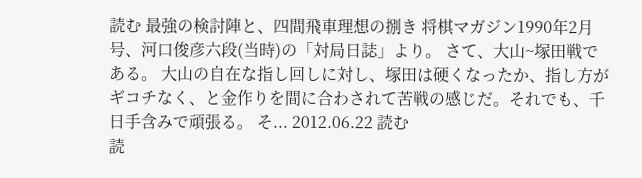読む 最強の検討陣と、四間飛車理想の捌き 将棋マガジン1990年2月号、河口俊彦六段(当時)の「対局日誌」より。 さて、大山~塚田戦である。 大山の自在な指し回しに対し、塚田は硬くなったか、指し方がギコチなく、と金作りを間に合わされて苦戦の感じだ。それでも、千日手含みで頑張る。 そ... 2012.06.22 読む
読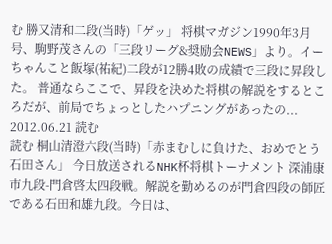む 勝又清和二段(当時)「ゲッ」 将棋マガジン1990年3月号、駒野茂さんの「三段リーグ&奨励会NEWS」より。イーちゃんこと飯塚(祐紀)二段が12勝4敗の成績で三段に昇段した。 普通ならここで、昇段を決めた将棋の解説をするところだが、前局でちょっとしたハプニングがあったの... 2012.06.21 読む
読む 桐山清澄六段(当時)「赤まむしに負けた、おめでとう石田さん」 今日放送されるNHK杯将棋トーナメント 深浦康市九段-門倉啓太四段戦。解説を勤めるのが門倉四段の師匠である石田和雄九段。今日は、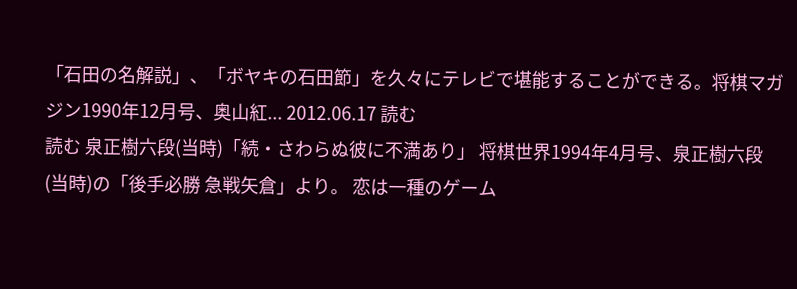「石田の名解説」、「ボヤキの石田節」を久々にテレビで堪能することができる。将棋マガジン1990年12月号、奥山紅... 2012.06.17 読む
読む 泉正樹六段(当時)「続・さわらぬ彼に不満あり」 将棋世界1994年4月号、泉正樹六段(当時)の「後手必勝 急戦矢倉」より。 恋は一種のゲーム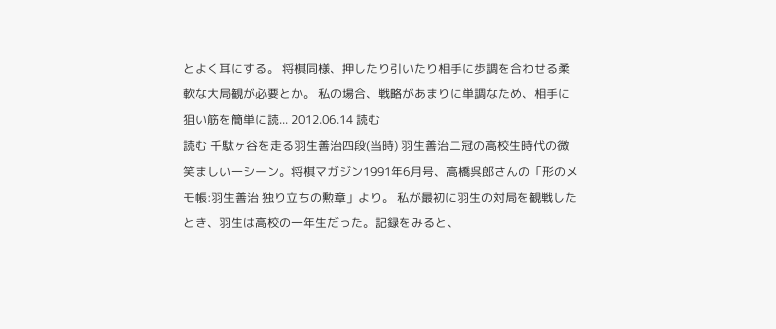とよく耳にする。 将棋同様、押したり引いたり相手に歩調を合わせる柔軟な大局観が必要とか。 私の場合、戦略があまりに単調なため、相手に狙い筋を簡単に読... 2012.06.14 読む
読む 千駄ヶ谷を走る羽生善治四段(当時) 羽生善治二冠の高校生時代の微笑ましい一シーン。将棋マガジン1991年6月号、高橋呉郎さんの「形のメモ帳:羽生善治 独り立ちの勲章」より。 私が最初に羽生の対局を観戦したとき、羽生は高校の一年生だった。記録をみると、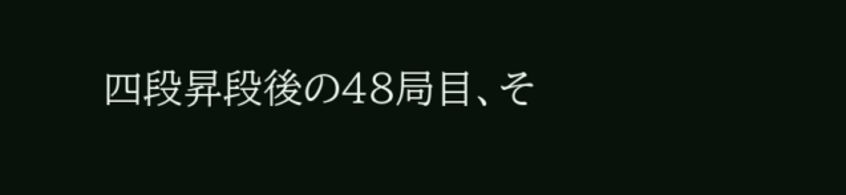四段昇段後の48局目、そ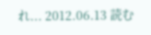れ... 2012.06.13 読む